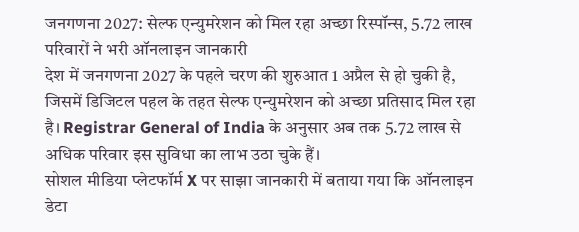जनगणना 2027: सेल्फ एन्युमरेशन को मिल रहा अच्छा रिस्पॉन्स, 5.72 लाख परिवारों ने भरी ऑनलाइन जानकारी
देश में जनगणना 2027 के पहले चरण की शुरुआत 1 अप्रैल से हो चुकी है, जिसमें डिजिटल पहल के तहत सेल्फ एन्युमरेशन को अच्छा प्रतिसाद मिल रहा है। Registrar General of India के अनुसार अब तक 5.72 लाख से अधिक परिवार इस सुविधा का लाभ उठा चुके हैं।
सोशल मीडिया प्लेटफॉर्म X पर साझा जानकारी में बताया गया कि ऑनलाइन डेटा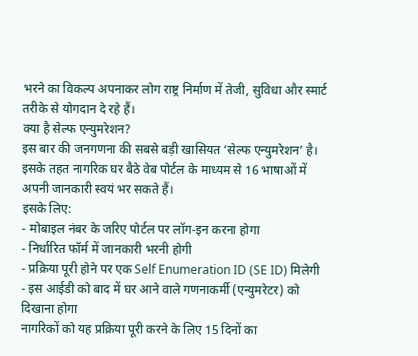भरने का विकल्प अपनाकर लोग राष्ट्र निर्माण में तेजी, सुविधा और स्मार्ट तरीके से योगदान दे रहे हैं।
क्या है सेल्फ एन्युमरेशन?
इस बार की जनगणना की सबसे बड़ी खासियत ‘सेल्फ एन्युमरेशन’ है। इसके तहत नागरिक घर बैठे वेब पोर्टल के माध्यम से 16 भाषाओं में अपनी जानकारी स्वयं भर सकते हैं।
इसके लिए:
- मोबाइल नंबर के जरिए पोर्टल पर लॉग-इन करना होगा
- निर्धारित फॉर्म में जानकारी भरनी होगी
- प्रक्रिया पूरी होने पर एक Self Enumeration ID (SE ID) मिलेगी
- इस आईडी को बाद में घर आने वाले गणनाकर्मी (एन्युमरेटर) को दिखाना होगा
नागरिकों को यह प्रक्रिया पूरी करने के लिए 15 दिनों का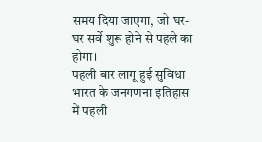समय दिया जाएगा, जो घर-घर सर्वे शुरू होने से पहले का होगा।
पहली बार लागू हुई सुविधा
भारत के जनगणना इतिहास में पहली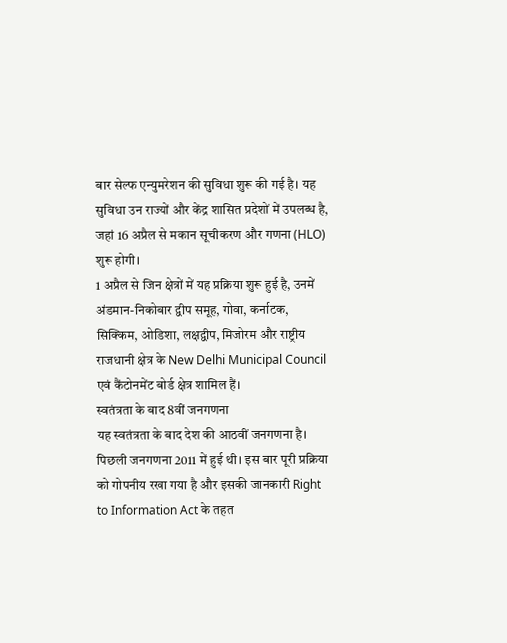बार सेल्फ एन्युमरेशन की सुविधा शुरू की गई है। यह सुविधा उन राज्यों और केंद्र शासित प्रदेशों में उपलब्ध है, जहां 16 अप्रैल से मकान सूचीकरण और गणना (HLO) शुरू होगी।
1 अप्रैल से जिन क्षेत्रों में यह प्रक्रिया शुरू हुई है, उनमें अंडमान-निकोबार द्वीप समूह, गोवा, कर्नाटक, सिक्किम, ओडिशा, लक्षद्वीप, मिजोरम और राष्ट्रीय राजधानी क्षेत्र के New Delhi Municipal Council एवं कैंटोनमेंट बोर्ड क्षेत्र शामिल हैं।
स्वतंत्रता के बाद 8वीं जनगणना
यह स्वतंत्रता के बाद देश की आठवीं जनगणना है। पिछली जनगणना 2011 में हुई थी। इस बार पूरी प्रक्रिया को गोपनीय रखा गया है और इसकी जानकारी Right to Information Act के तहत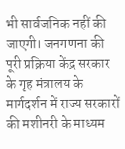भी सार्वजनिक नहीं की जाएगी। जनगणना की पूरी प्रक्रिया केंद्र सरकार के गृह मंत्रालय के मार्गदर्शन में राज्य सरकारों की मशीनरी के माध्यम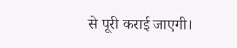से पूरी कराई जाएगी।